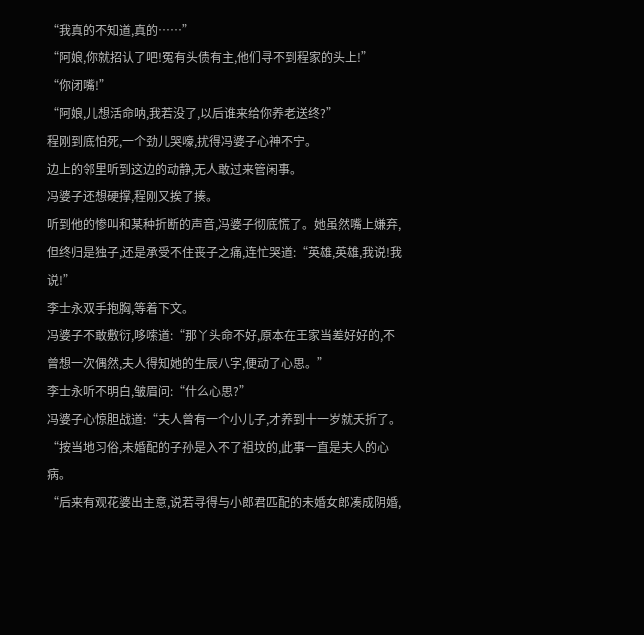“我真的不知道,真的……”
“阿娘,你就招认了吧!冤有头债有主,他们寻不到程家的头上!”
“你闭嘴!”
“阿娘,儿想活命呐,我若没了,以后谁来给你养老送终?”
程刚到底怕死,一个劲儿哭嚎,扰得冯婆子心神不宁。
边上的邻里听到这边的动静,无人敢过来管闲事。
冯婆子还想硬撑,程刚又挨了揍。
听到他的惨叫和某种折断的声音,冯婆子彻底慌了。她虽然嘴上嫌弃,但终归是独子,还是承受不住丧子之痛,连忙哭道:“英雄,英雄,我说!我说!”
李士永双手抱胸,等着下文。
冯婆子不敢敷衍,哆嗦道:“那丫头命不好,原本在王家当差好好的,不曾想一次偶然,夫人得知她的生辰八字,便动了心思。”
李士永听不明白,皱眉问:“什么心思?”
冯婆子心惊胆战道:“夫人曾有一个小儿子,才养到十一岁就夭折了。
“按当地习俗,未婚配的子孙是入不了祖坟的,此事一直是夫人的心病。
“后来有观花婆出主意,说若寻得与小郎君匹配的未婚女郎凑成阴婚,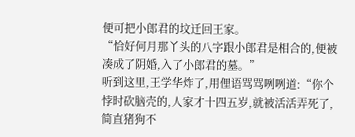便可把小郎君的坟迁回王家。
“恰好何月那丫头的八字跟小郎君是相合的,便被凑成了阴婚,入了小郎君的墓。”
听到这里,王学华炸了,用俚语骂骂咧咧道:“你个悖时砍脑壳的,人家才十四五岁,就被活活弄死了,简直猪狗不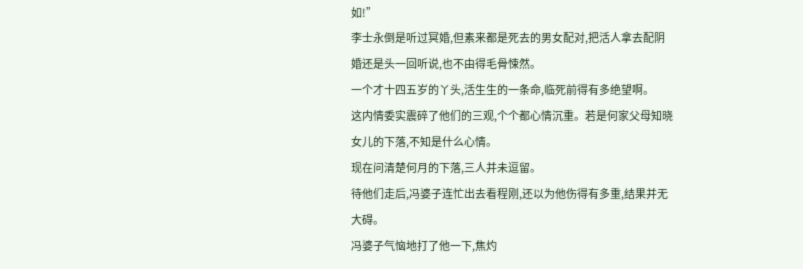如!”
李士永倒是听过冥婚,但素来都是死去的男女配对,把活人拿去配阴婚还是头一回听说,也不由得毛骨悚然。
一个才十四五岁的丫头,活生生的一条命,临死前得有多绝望啊。
这内情委实震碎了他们的三观,个个都心情沉重。若是何家父母知晓女儿的下落,不知是什么心情。
现在问清楚何月的下落,三人并未逗留。
待他们走后,冯婆子连忙出去看程刚,还以为他伤得有多重,结果并无大碍。
冯婆子气恼地打了他一下,焦灼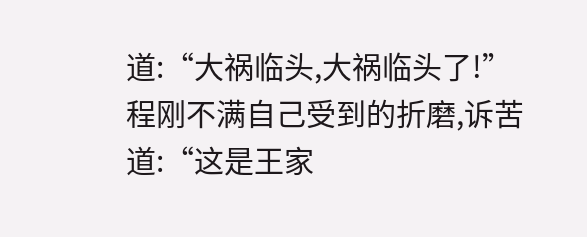道:“大祸临头,大祸临头了!”
程刚不满自己受到的折磨,诉苦道:“这是王家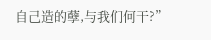自己造的孽,与我们何干?”